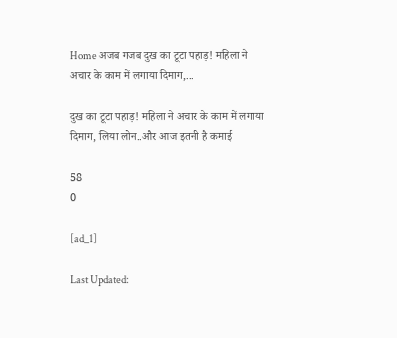Home अजब गजब दुख का टूटा पहाड़! महिला ने अचार के काम में लगाया दिमाग,...

दुख का टूटा पहाड़! महिला ने अचार के काम में लगाया दिमाग, लिया लोन..और आज इतनी है कमाई

58
0

[ad_1]

Last Updated: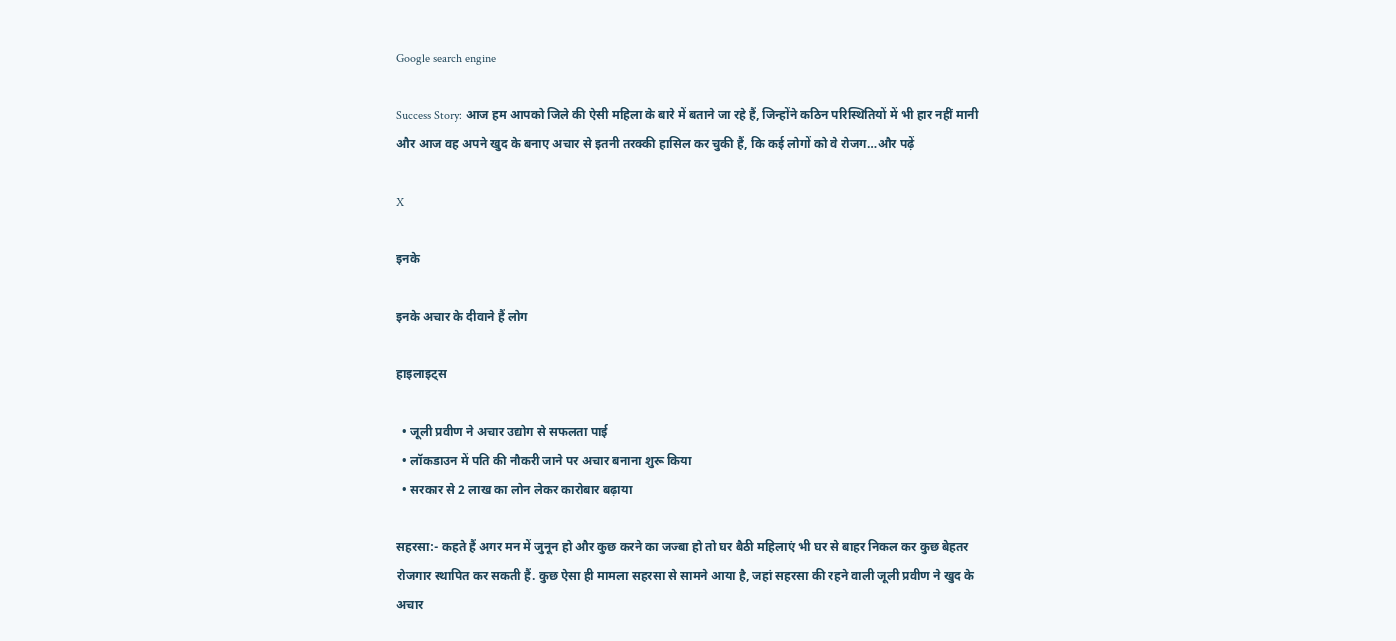Google search engine

Success Story: आज हम आपको जिले की ऐसी महिला के बारे में बताने जा रहे हैं, जिन्होंने कठिन परिस्थितियों में भी हार नहीं मानी और आज वह अपने खुद के बनाए अचार से इतनी तरक्की हासिल कर चुकी हैं, कि कई लोगों को वे रोजग…और पढ़ें

X

इनके

इनके अचार के दीवाने हैं लोग

हाइलाइट्स

  • जूली प्रवीण ने अचार उद्योग से सफलता पाई
  • लॉकडाउन में पति की नौकरी जाने पर अचार बनाना शुरू किया
  • सरकार से 2 लाख का लोन लेकर कारोबार बढ़ाया

सहरसा:- कहते हैं अगर मन में जुनून हो और कुछ करने का जज्बा हो तो घर बैठी महिलाएं भी घर से बाहर निकल कर कुछ बेहतर रोजगार स्थापित कर सकती हैं. कुछ ऐसा ही मामला सहरसा से सामने आया है, जहां सहरसा की रहने वाली जूली प्रवीण ने खुद के अचार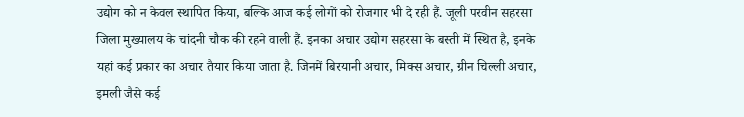उद्योग को न केवल स्थापित किया, बल्कि आज कई लोगों को रोजगार भी दे रही हैं. जूली परवीन सहरसा जिला मुख्यालय के चांदनी चौक की रहने वाली हैं. इनका अचार उद्योग सहरसा के बस्ती में स्थित है, इनके यहां कई प्रकार का अचार तैयार किया जाता है. जिनमें बिरयानी अचार, मिक्स अचार, ग्रीन चिल्ली अचार, इमली जैसे कई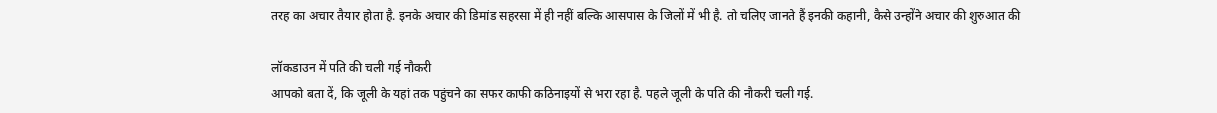तरह का अचार तैयार होता है. इनके अचार की डिमांड सहरसा में ही नहीं बल्कि आसपास के जिलों में भी है. तो चलिए जानते हैं इनकी कहानी, कैसे उन्होंने अचार की शुरुआत की

लॉकडाउन में पति की चली गई नौकरी
आपको बता दें, कि जूली के यहां तक पहुंचने का सफर काफी कठिनाइयों से भरा रहा है. पहले जूली के पति की नौकरी चली गई.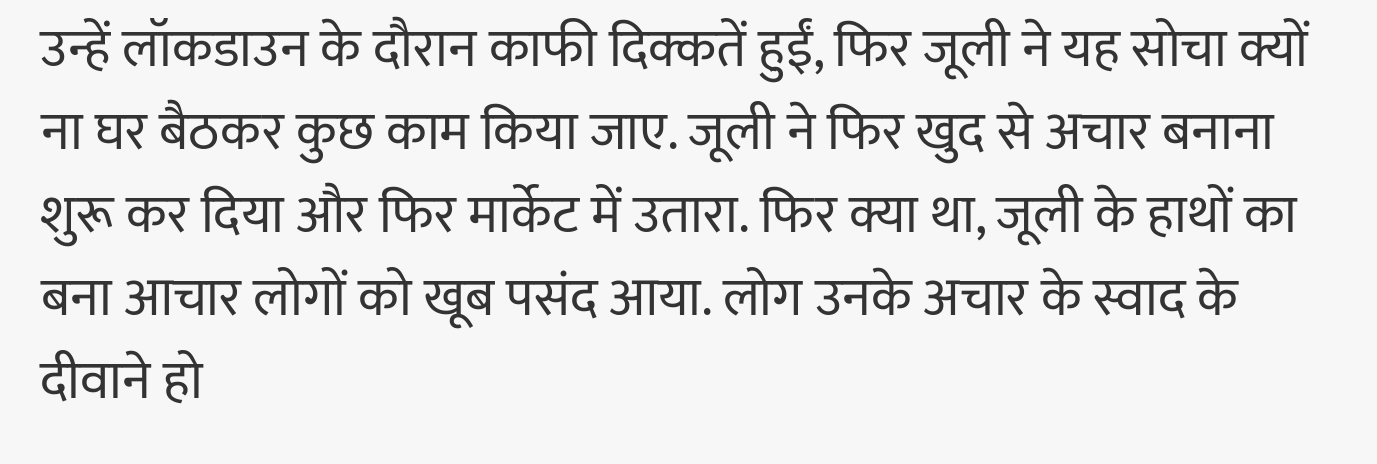उन्हें लॉकडाउन के दौरान काफी दिक्कतें हुईं, फिर जूली ने यह सोचा क्यों ना घर बैठकर कुछ काम किया जाए. जूली ने फिर खुद से अचार बनाना शुरू कर दिया और फिर मार्केट में उतारा. फिर क्या था, जूली के हाथों का बना आचार लोगों को खूब पसंद आया. लोग उनके अचार के स्वाद के दीवाने हो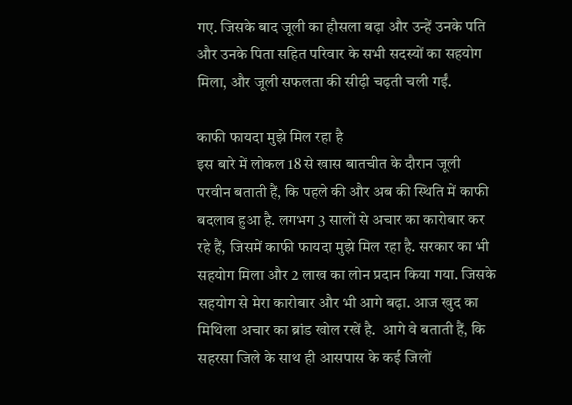गए. जिसके बाद जूली का हौसला बढ़ा और उन्हें उनके पति और उनके पिता सहित परिवार के सभी सदस्यों का सहयोग मिला, और जूली सफलता की सीढ़ी चढ़ती चली गईं.

काफी फायदा मुझे मिल रहा है
इस बारे में लोकल 18 से खास बातचीत के दौरान जूली परवीन बताती हैं, कि पहले की और अब की स्थिति में काफी बदलाव हुआ है. लगभग 3 सालों से अचार का कारोबार कर रहे हैं, जिसमें काफी फायदा मुझे मिल रहा है. सरकार का भी सहयोग मिला और 2 लाख का लोन प्रदान किया गया. जिसके सहयोग से मेरा कारोबार और भी आगे बढ़ा. आज खुद का मिथिला अचार का ब्रांड खोल रखें है.  आगे वे बताती हैं, कि सहरसा जिले के साथ ही आसपास के कई जिलों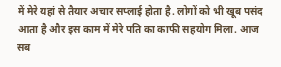में मेरे यहां से तैयार अचार सप्लाई होता है. लोगों को भी खूब पसंद आता है और इस काम में मेरे पति का काफी सहयोग मिला. आज सब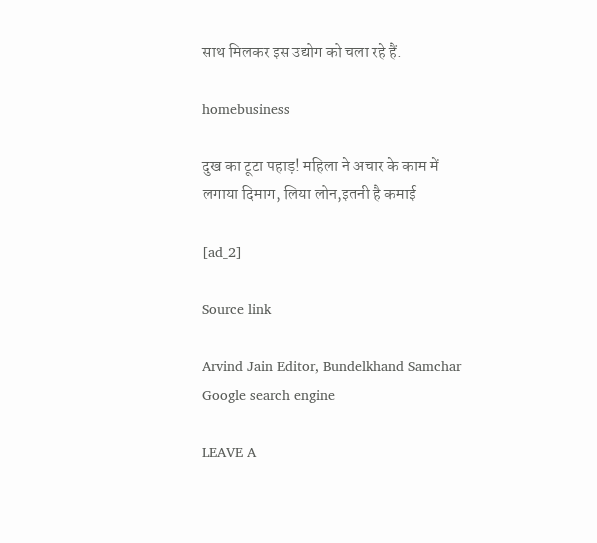साथ मिलकर इस उद्योग को चला रहे हैं.

homebusiness

दुख का टूटा पहाड़! महिला ने अचार के काम में लगाया दिमाग, लिया लोन,इतनी है कमाई

[ad_2]

Source link

Arvind Jain Editor, Bundelkhand Samchar
Google search engine

LEAVE A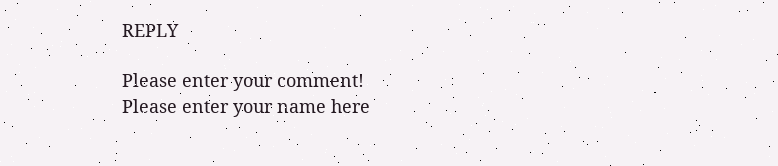REPLY

Please enter your comment!
Please enter your name here